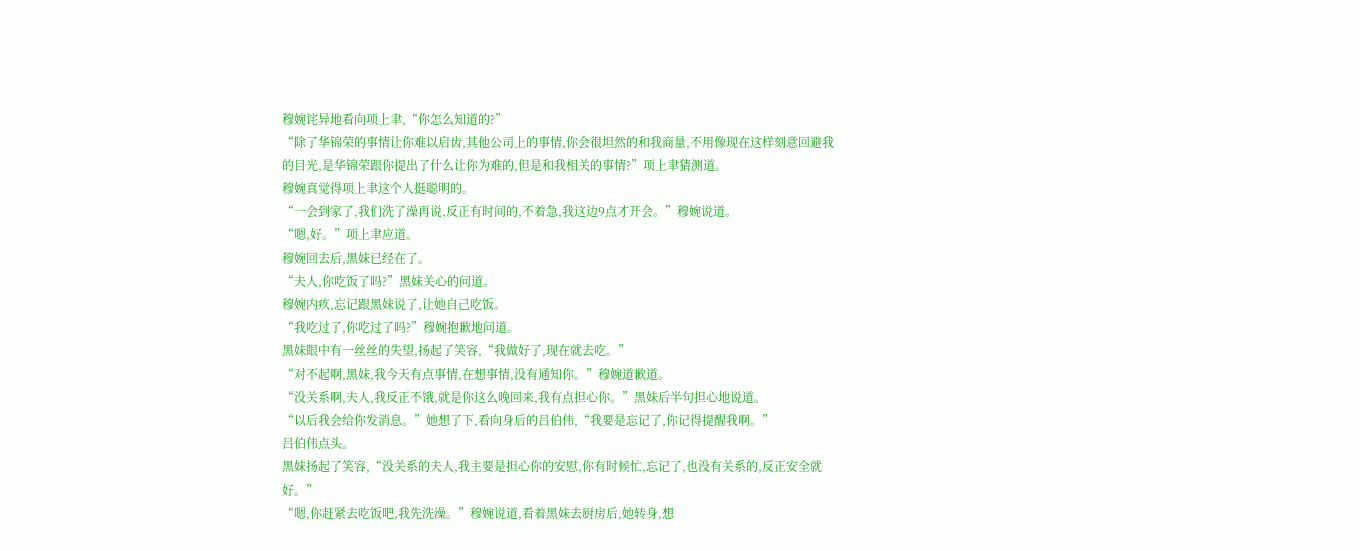穆婉诧异地看向项上聿,“你怎么知道的?”
“除了华锦荣的事情让你难以启齿,其他公司上的事情,你会很坦然的和我商量,不用像现在这样刻意回避我的目光,是华锦荣跟你提出了什么让你为难的,但是和我相关的事情?”项上聿猜测道。
穆婉真觉得项上聿这个人挺聪明的。
“一会到家了,我们洗了澡再说,反正有时间的,不着急,我这边9点才开会。”穆婉说道。
“嗯,好。”项上聿应道。
穆婉回去后,黑妹已经在了。
“夫人,你吃饭了吗?”黑妹关心的问道。
穆婉内疚,忘记跟黑妹说了,让她自己吃饭。
“我吃过了,你吃过了吗?”穆婉抱歉地问道。
黑妹眼中有一丝丝的失望,扬起了笑容,“我做好了,现在就去吃。”
“对不起啊,黑妹,我今天有点事情,在想事情,没有通知你。”穆婉道歉道。
“没关系啊,夫人,我反正不饿,就是你这么晚回来,我有点担心你。”黑妹后半句担心地说道。
“以后我会给你发消息。”她想了下,看向身后的吕伯伟,“我要是忘记了,你记得提醒我啊。”
吕伯伟点头。
黑妹扬起了笑容,“没关系的夫人,我主要是担心你的安慰,你有时候忙,忘记了,也没有关系的,反正安全就好。”
“嗯,你赶紧去吃饭吧,我先洗澡。”穆婉说道,看着黑妹去厨房后,她转身,想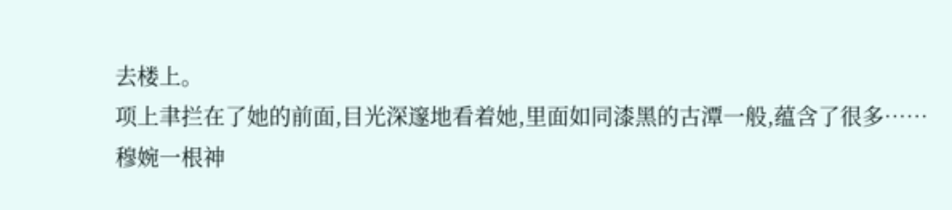去楼上。
项上聿拦在了她的前面,目光深邃地看着她,里面如同漆黑的古潭一般,蕴含了很多……
穆婉一根神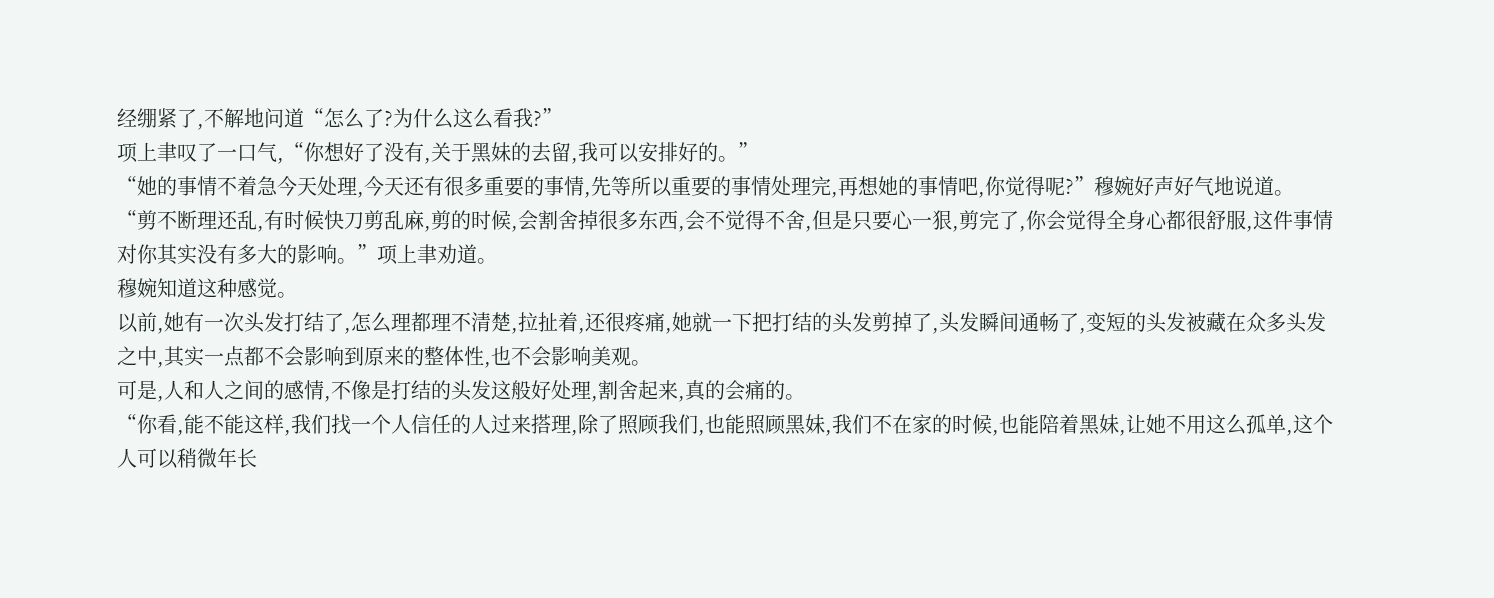经绷紧了,不解地问道“怎么了?为什么这么看我?”
项上聿叹了一口气,“你想好了没有,关于黑妹的去留,我可以安排好的。”
“她的事情不着急今天处理,今天还有很多重要的事情,先等所以重要的事情处理完,再想她的事情吧,你觉得呢?”穆婉好声好气地说道。
“剪不断理还乱,有时候快刀剪乱麻,剪的时候,会割舍掉很多东西,会不觉得不舍,但是只要心一狠,剪完了,你会觉得全身心都很舒服,这件事情对你其实没有多大的影响。”项上聿劝道。
穆婉知道这种感觉。
以前,她有一次头发打结了,怎么理都理不清楚,拉扯着,还很疼痛,她就一下把打结的头发剪掉了,头发瞬间通畅了,变短的头发被藏在众多头发之中,其实一点都不会影响到原来的整体性,也不会影响美观。
可是,人和人之间的感情,不像是打结的头发这般好处理,割舍起来,真的会痛的。
“你看,能不能这样,我们找一个人信任的人过来搭理,除了照顾我们,也能照顾黑妹,我们不在家的时候,也能陪着黑妹,让她不用这么孤单,这个人可以稍微年长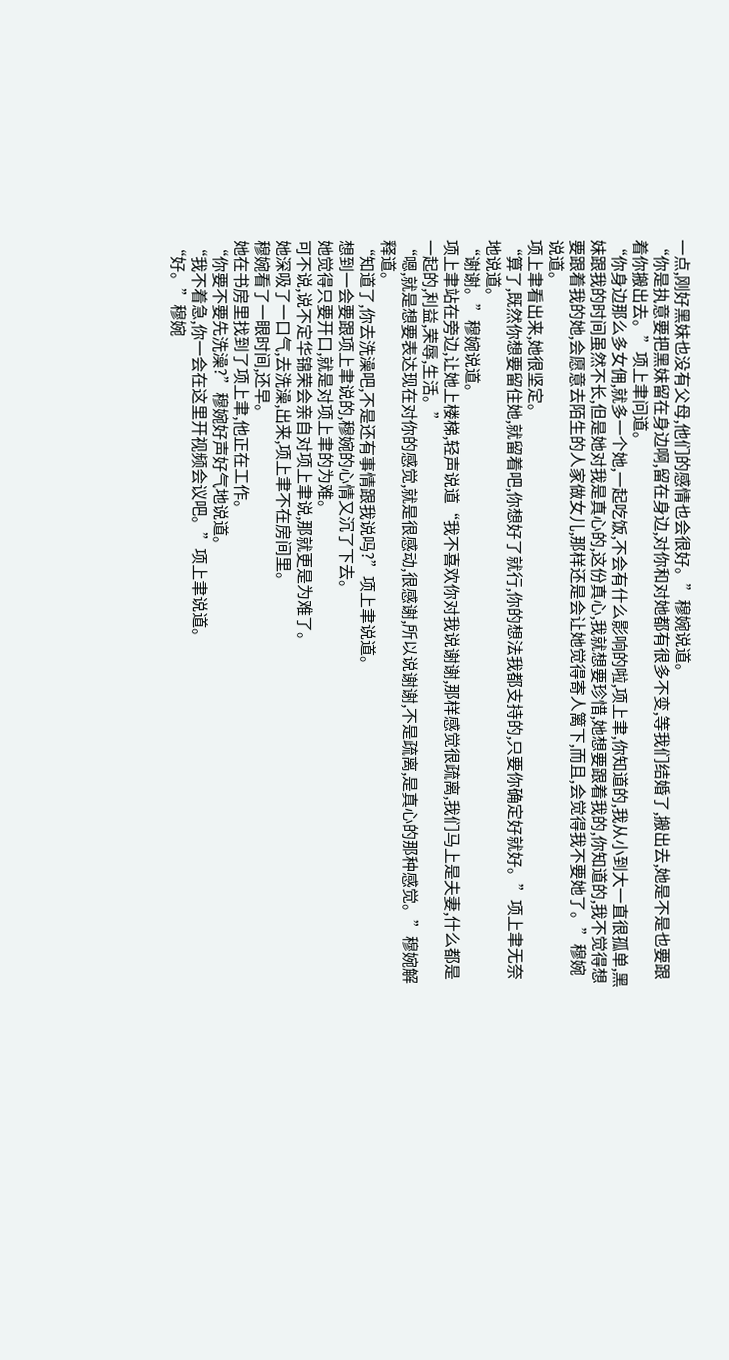一点,刚好黑妹也没有父母,他们的感情也会很好。”穆婉说道。
“你是执意要把黑妹留在身边啊,留在身边,对你和对她都有很多不变,等我们结婚了,搬出去,她是不是也要跟着你搬出去。”项上聿问道。
“你身边那么多女佣,就多一个她,一起吃饭,不会有什么影响的啦,项上聿,你知道的,我从小到大一直很孤单,黑妹跟我的时间虽然不长,但是她对我是真心的,这份真心,我就想要珍惜,她想要跟着我的,你知道的,我不觉得想要跟着我的她,会愿意去陌生的人家做女儿,那样还是会让她觉得寄人篱下,而且,会觉得我不要她了。”穆婉说道。
项上聿看出来,她很坚定。
“算了,既然你想要留住她,就留着吧,你想好了就行,你的想法我都支持的,只要你确定好就好。”项上聿无奈地说道。
“谢谢。”穆婉说道。
项上聿站在旁边,让她上楼梯,轻声说道“我不喜欢你对我说谢谢,那样感觉很疏离,我们马上是夫妻,什么都是一起的,利益,荣辱,生活。”
“嗯,就是想要表达现在对你的感觉,就是很感动,很感谢,所以说谢谢,不是疏离,是真心的那种感觉。”穆婉解释道。
“知道了,你去洗澡吧,不是还有事情跟我说吗?”项上聿说道。
想到一会要跟项上聿说的,穆婉的心情又沉了下去。
她觉得只要开口,就是对项上聿的为难。
可不说,说不定华锦荣会亲自对项上聿说,那就更是为难了。
她深吸了一口气,去洗澡,出来,项上聿不在房间里。
穆婉看了一眼时间,还早。
她在书房里找到了项上聿,他正在工作。
“你要不要先洗澡?”穆婉好声好气地说道。
“我不着急,你一会在这里开视频会议吧。”项上聿说道。
“好。”穆婉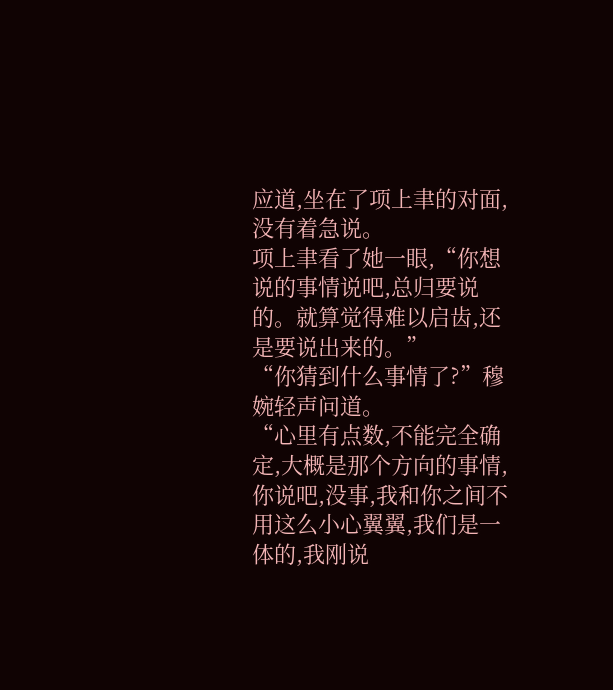应道,坐在了项上聿的对面,没有着急说。
项上聿看了她一眼,“你想说的事情说吧,总归要说的。就算觉得难以启齿,还是要说出来的。”
“你猜到什么事情了?”穆婉轻声问道。
“心里有点数,不能完全确定,大概是那个方向的事情,你说吧,没事,我和你之间不用这么小心翼翼,我们是一体的,我刚说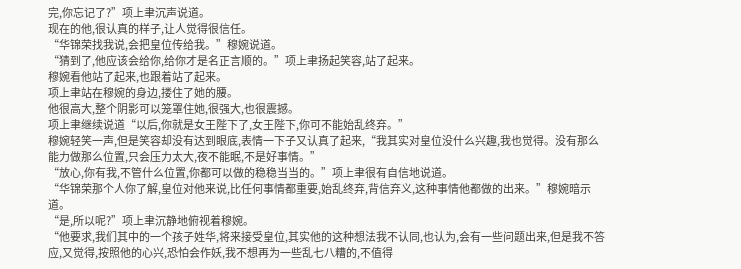完,你忘记了?”项上聿沉声说道。
现在的他,很认真的样子,让人觉得很信任。
“华锦荣找我说,会把皇位传给我。”穆婉说道。
“猜到了,他应该会给你,给你才是名正言顺的。”项上聿扬起笑容,站了起来。
穆婉看他站了起来,也跟着站了起来。
项上聿站在穆婉的身边,搂住了她的腰。
他很高大,整个阴影可以笼罩住她,很强大,也很震撼。
项上聿继续说道“以后,你就是女王陛下了,女王陛下,你可不能始乱终弃。”
穆婉轻笑一声,但是笑容却没有达到眼底,表情一下子又认真了起来,“我其实对皇位没什么兴趣,我也觉得。没有那么能力做那么位置,只会压力太大,夜不能眠,不是好事情。”
“放心,你有我,不管什么位置,你都可以做的稳稳当当的。”项上聿很有自信地说道。
“华锦荣那个人你了解,皇位对他来说,比任何事情都重要,始乱终弃,背信弃义,这种事情他都做的出来。”穆婉暗示道。
“是,所以呢?”项上聿沉静地俯视着穆婉。
“他要求,我们其中的一个孩子姓华,将来接受皇位,其实他的这种想法我不认同,也认为,会有一些问题出来,但是我不答应,又觉得,按照他的心兴,恐怕会作妖,我不想再为一些乱七八糟的,不值得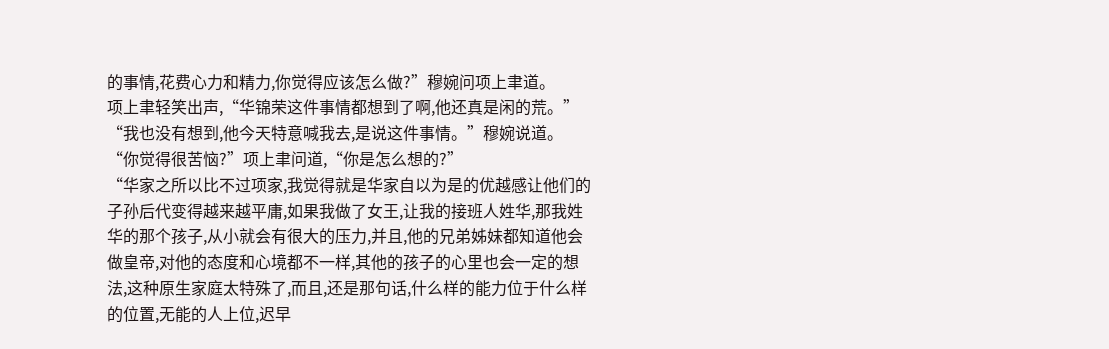的事情,花费心力和精力,你觉得应该怎么做?”穆婉问项上聿道。
项上聿轻笑出声,“华锦荣这件事情都想到了啊,他还真是闲的荒。”
“我也没有想到,他今天特意喊我去,是说这件事情。”穆婉说道。
“你觉得很苦恼?”项上聿问道,“你是怎么想的?”
“华家之所以比不过项家,我觉得就是华家自以为是的优越感让他们的子孙后代变得越来越平庸,如果我做了女王,让我的接班人姓华,那我姓华的那个孩子,从小就会有很大的压力,并且,他的兄弟姊妹都知道他会做皇帝,对他的态度和心境都不一样,其他的孩子的心里也会一定的想法,这种原生家庭太特殊了,而且,还是那句话,什么样的能力位于什么样的位置,无能的人上位,迟早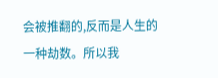会被推翻的,反而是人生的一种劫数。所以我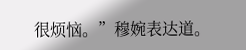很烦恼。”穆婉表达道。